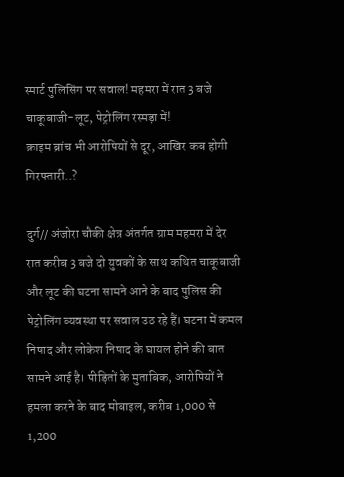स्मार्ट पुलिसिंग पर सवाल! महमरा में रात 3 बजे चाकूबाजी-लूट, पेट्रोलिंग रस्मड़ा में!
क्राइम ब्रांच भी आरोपियों से दूर, आखिर कब होगी गिरफ्तारी..?

दुर्ग// अंजोरा चौकी क्षेत्र अंतर्गत ग्राम महमरा में देर रात करीब 3 बजे दो युवकों के साथ कथित चाकूबाजी और लूट की घटना सामने आने के बाद पुलिस की पेट्रोलिंग व्यवस्था पर सवाल उठ रहे हैं। घटना में कमल निषाद और लोकेश निषाद के घायल होने की बात सामने आई है। पीड़ितों के मुताबिक, आरोपियों ने हमला करने के बाद मोबाइल, करीब 1,000 से 1,200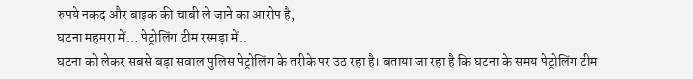रुपये नकद और बाइक की चाबी ले जाने का आरोप है,
घटना महमरा में… पेट्रोलिंग टीम रस्मड़ा में..
घटना को लेकर सबसे बड़ा सवाल पुलिस पेट्रोलिंग के तरीके पर उठ रहा है। बताया जा रहा है कि घटना के समय पेट्रोलिंग टीम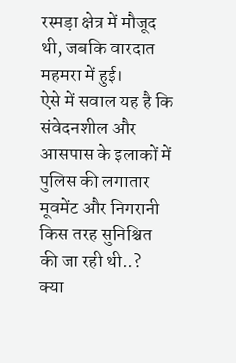रस्मड़ा क्षेत्र में मौजूद थी, जबकि वारदात महमरा में हुई।
ऐसे में सवाल यह है कि संवेदनशील और आसपास के इलाकों में पुलिस की लगातार मूवमेंट और निगरानी किस तरह सुनिश्चित की जा रही थी..?
क्या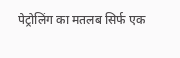पेट्रोलिंग का मतलब सिर्फ एक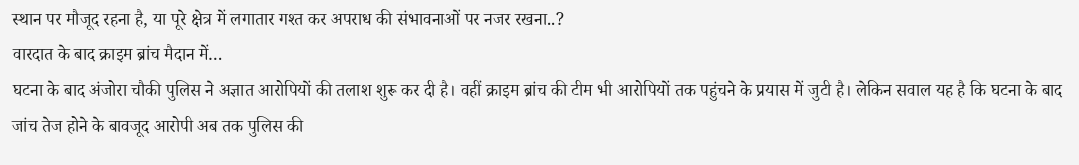स्थान पर मौजूद रहना है, या पूरे क्षेत्र में लगातार गश्त कर अपराध की संभावनाओं पर नजर रखना..?
वारदात के बाद क्राइम ब्रांच मैदान में…
घटना के बाद अंजोरा चौकी पुलिस ने अज्ञात आरोपियों की तलाश शुरू कर दी है। वहीं क्राइम ब्रांच की टीम भी आरोपियों तक पहुंचने के प्रयास में जुटी है। लेकिन सवाल यह है कि घटना के बाद जांच तेज होने के बावजूद आरोपी अब तक पुलिस की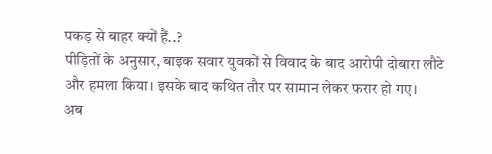पकड़ से बाहर क्यों हैं..?
पीड़ितों के अनुसार, बाइक सवार युवकों से विवाद के बाद आरोपी दोबारा लौटे और हमला किया। इसके बाद कथित तौर पर सामान लेकर फरार हो गए।
अब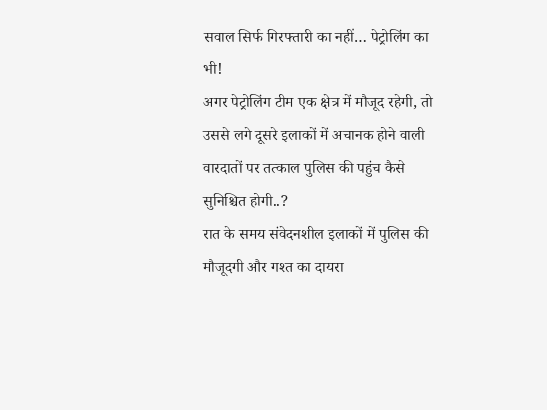सवाल सिर्फ गिरफ्तारी का नहीं… पेट्रोलिंग का भी!
अगर पेट्रोलिंग टीम एक क्षेत्र में मौजूद रहेगी, तो उससे लगे दूसरे इलाकों में अचानक होने वाली वारदातों पर तत्काल पुलिस की पहुंच कैसे सुनिश्चित होगी..?
रात के समय संवेदनशील इलाकों में पुलिस की मौजूदगी और गश्त का दायरा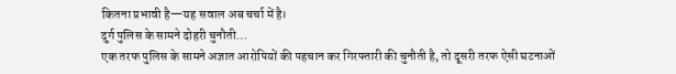कितना प्रभावी है—यह सवाल अब चर्चा में है।
दुर्ग पुलिस के सामने दोहरी चुनौती…
एक तरफ पुलिस के सामने अज्ञात आरोपियों की पहचान कर गिरफ्तारी की चुनौती है, तो दूसरी तरफ ऐसी घटनाओं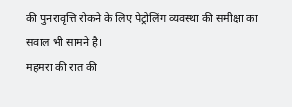की पुनरावृत्ति रोकने के लिए पेट्रोलिंग व्यवस्था की समीक्षा का सवाल भी सामने है।
महमरा की रात की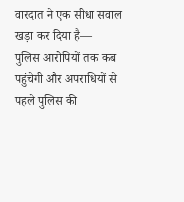वारदात ने एक सीधा सवाल खड़ा कर दिया है—
पुलिस आरोपियों तक कब पहुंचेगी और अपराधियों से पहले पुलिस की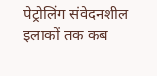पेट्रोलिंग संवेदनशील इलाकों तक कब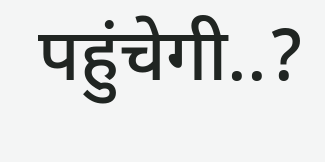पहुंचेगी..?